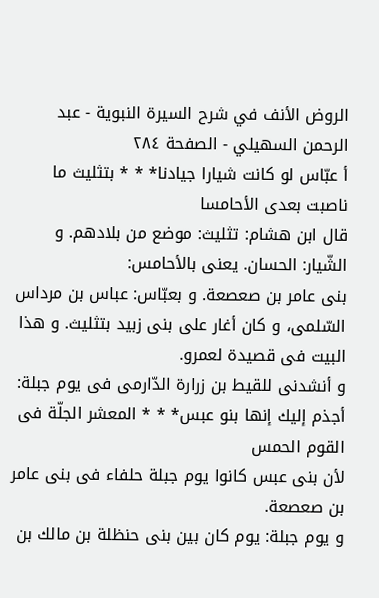الروض الأنف في شرح السيرة النبوية - عبد الرحمن السهيلي - الصفحة ٢٨٤
أ عبّاس لو كانت شيارا جيادنا* * * بتثليث ما ناصبت بعدى الأحامسا
قال ابن هشام: تثليث: موضع من بلادهم. و الشّيار: الحسان. يعنى بالأحامس:
بنى عامر بن صعصعة. و بعبّاس: عباس بن مرداس السّلمى، و كان أغار على بنى زبيد بتثليث. و هذا البيت فى قصيدة لعمرو.
و أنشدنى للقيط بن زرارة الدّارمى فى يوم جبلة:
أجذم إليك إنها بنو عبس* * * المعشر الجلّة فى القوم الحمس
لأن بنى عبس كانوا يوم جبلة حلفاء فى بنى عامر بن صعصعة.
و يوم جبلة: يوم كان بين بنى حنظلة بن مالك بن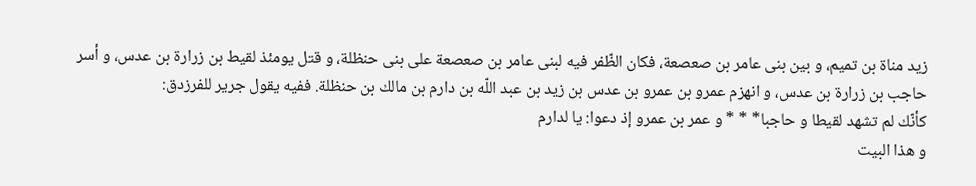زيد مناة بن تميم، و بين بنى عامر بن صعصعة، فكان الظّفر فيه لبنى عامر بن صعصعة على بنى حنظلة، و قتل يومئذ لقيط بن زرارة بن عدس، و أسر حاجب بن زرارة بن عدس، و انهزم عمرو بن عمرو بن عدس بن زيد بن عبد اللّه بن دارم بن مالك بن حنظلة. ففيه يقول جرير للفرزدق:
كأنّك لم تشهد لقيطا و حاجبا* * * و عمر بن عمرو إذ دعوا: يا لدارم
و هذا البيت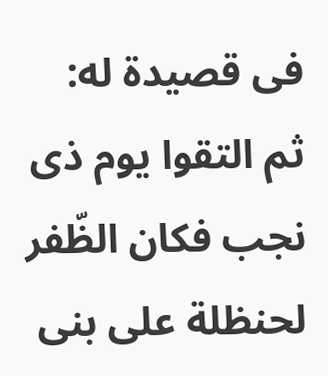فى قصيدة له:
ثم التقوا يوم ذى نجب فكان الظّفر لحنظلة على بنى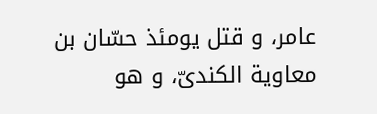عامر، و قتل يومئذ حسّان بن معاوية الكندىّ، و هو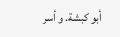أبو كبشة. و أسر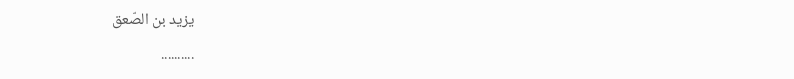يزيد بن الصّعق
..........